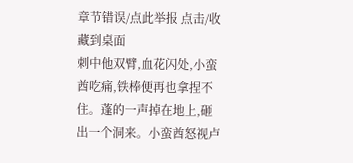章节错误/点此举报 点击/收藏到桌面
刺中他双臂,血花闪处,小蛮酋吃痛,铁棒便再也拿捏不住。蓬的一声掉在地上,砸出一个洞来。小蛮酋怒视卢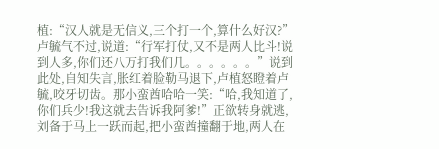植:“汉人就是无信义,三个打一个,算什么好汉?”
卢毓气不过,说道:“行军打仗,又不是两人比斗!说到人多,你们还八万打我们几。。。。。。”说到此处,自知失言,胀红着脸勒马退下,卢植怒瞪着卢毓,咬牙切齿。那小蛮酋哈哈一笑:“哈,我知道了,你们兵少!我这就去告诉我阿爹!”正欲转身就逃,刘备于马上一跃而起,把小蛮酋撞翻于地,两人在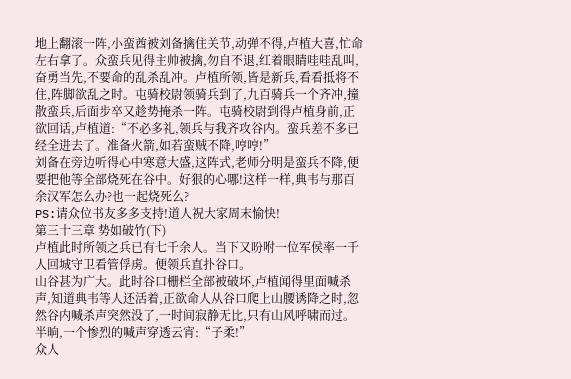地上翻滚一阵,小蛮酋被刘备擒住关节,动弹不得,卢植大喜,忙命左右拿了。众蛮兵见得主帅被擒,勿自不退,红着眼睛哇哇乱叫,奋勇当先,不要命的乱杀乱冲。卢植所领,皆是新兵,看看抵将不住,阵脚欲乱之时。屯骑校尉领骑兵到了,九百骑兵一个齐冲,撞散蛮兵,后面步卒又趁势掩杀一阵。屯骑校尉到得卢植身前,正欲回话,卢植道:“不必多礼,领兵与我齐攻谷内。蛮兵差不多已经全进去了。准备火箭,如若蛮贼不降,哼哼!”
刘备在旁边听得心中寒意大盛,这阵式,老师分明是蛮兵不降,便要把他等全部烧死在谷中。好狠的心哪!这样一样,典韦与那百余汉军怎么办?也一起烧死么?
PS:请众位书友多多支持!道人祝大家周末愉快!
第三十三章 势如破竹(下)
卢植此时所领之兵已有七千余人。当下又吩咐一位军侯率一千人回城守卫看管俘虏。便领兵直扑谷口。
山谷甚为广大。此时谷口栅栏全部被破坏,卢植闻得里面喊杀声,知道典韦等人还活着,正欲命人从谷口爬上山腰诱降之时,忽然谷内喊杀声突然没了,一时间寂静无比,只有山风呼啸而过。半晌,一个惨烈的喊声穿透云宵:“子柔!”
众人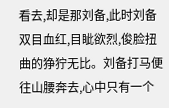看去,却是那刘备,此时刘备双目血红,目眦欲烈,俊脸扭曲的狰狞无比。刘备打马便往山腰奔去,心中只有一个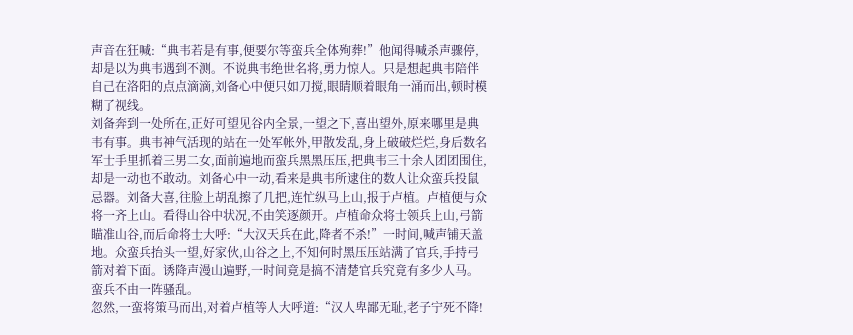声音在狂喊:“典韦若是有事,便要尔等蛮兵全体殉葬!”他闻得喊杀声骤停,却是以为典韦遇到不测。不说典韦绝世名将,勇力惊人。只是想起典韦陪伴自己在洛阳的点点滴滴,刘备心中便只如刀搅,眼睛顺着眼角一涌而出,顿时模糊了视线。
刘备奔到一处所在,正好可望见谷内全景,一望之下,喜出望外,原来哪里是典韦有事。典韦神气活现的站在一处军帐外,甲散发乱,身上破破烂烂,身后数名军士手里抓着三男二女,面前遍地而蛮兵黑黑压压,把典韦三十余人团团围住,却是一动也不敢动。刘备心中一动,看来是典韦所逮住的数人让众蛮兵投鼠忌器。刘备大喜,往脸上胡乱擦了几把,连忙纵马上山,报于卢植。卢植便与众将一齐上山。看得山谷中状况,不由笑逐颜开。卢植命众将士领兵上山,弓箭瞄准山谷,而后命将士大呼:“大汉天兵在此,降者不杀!”一时间,喊声铺天盖地。众蛮兵抬头一望,好家伙,山谷之上,不知何时黑压压站满了官兵,手持弓箭对着下面。诱降声漫山遍野,一时间竟是搞不清楚官兵究竟有多少人马。蛮兵不由一阵骚乱。
忽然,一蛮将策马而出,对着卢植等人大呼道:“汉人卑鄙无耻,老子宁死不降!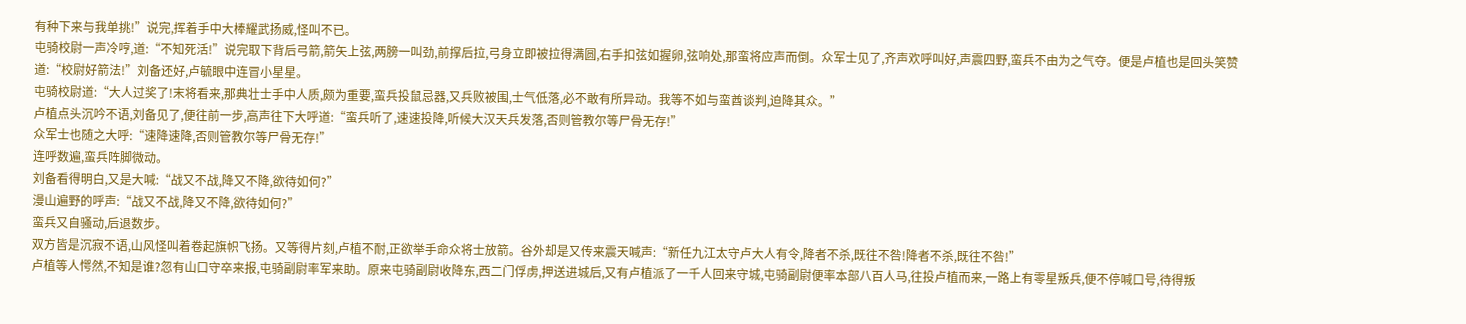有种下来与我单挑!”说完,挥着手中大棒耀武扬威,怪叫不已。
屯骑校尉一声冷哼,道:“不知死活!”说完取下背后弓箭,箭矢上弦,两膀一叫劲,前撑后拉,弓身立即被拉得满圆,右手扣弦如握卵,弦响处,那蛮将应声而倒。众军士见了,齐声欢呼叫好,声震四野,蛮兵不由为之气夺。便是卢植也是回头笑赞道:“校尉好箭法!”刘备还好,卢毓眼中连冒小星星。
屯骑校尉道:“大人过奖了!末将看来,那典壮士手中人质,颇为重要,蛮兵投鼠忌器,又兵败被围,士气低落,必不敢有所异动。我等不如与蛮酋谈判,迫降其众。”
卢植点头沉吟不语,刘备见了,便往前一步,高声往下大呼道:“蛮兵听了,速速投降,听候大汉天兵发落,否则管教尔等尸骨无存!”
众军士也随之大呼:“速降速降,否则管教尔等尸骨无存!”
连呼数遍,蛮兵阵脚微动。
刘备看得明白,又是大喊:“战又不战,降又不降,欲待如何?”
漫山遍野的呼声:“战又不战,降又不降,欲待如何?”
蛮兵又自骚动,后退数步。
双方皆是沉寂不语,山风怪叫着卷起旗帜飞扬。又等得片刻,卢植不耐,正欲举手命众将士放箭。谷外却是又传来震天喊声:“新任九江太守卢大人有令,降者不杀,既往不咎!降者不杀,既往不咎!”
卢植等人愕然,不知是谁?忽有山口守卒来报,屯骑副尉率军来助。原来屯骑副尉收降东,西二门俘虏,押送进城后,又有卢植派了一千人回来守城,屯骑副尉便率本部八百人马,往投卢植而来,一路上有零星叛兵,便不停喊口号,待得叛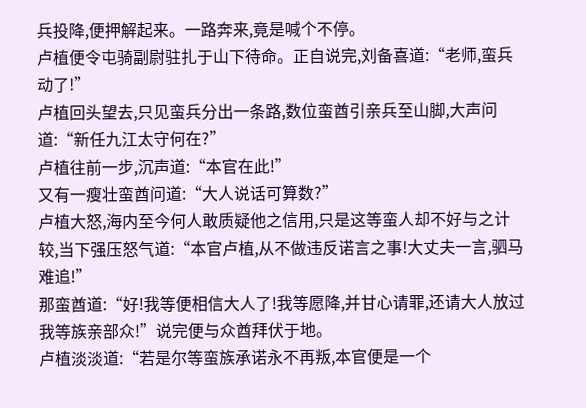兵投降,便押解起来。一路奔来,竟是喊个不停。
卢植便令屯骑副尉驻扎于山下待命。正自说完,刘备喜道:“老师,蛮兵动了!”
卢植回头望去,只见蛮兵分出一条路,数位蛮酋引亲兵至山脚,大声问道:“新任九江太守何在?”
卢植往前一步,沉声道:“本官在此!”
又有一瘦壮蛮酋问道:“大人说话可算数?”
卢植大怒,海内至今何人敢质疑他之信用,只是这等蛮人却不好与之计较,当下强压怒气道:“本官卢植,从不做违反诺言之事!大丈夫一言,驷马难追!”
那蛮酋道:“好!我等便相信大人了!我等愿降,并甘心请罪,还请大人放过我等族亲部众!”说完便与众酋拜伏于地。
卢植淡淡道:“若是尔等蛮族承诺永不再叛,本官便是一个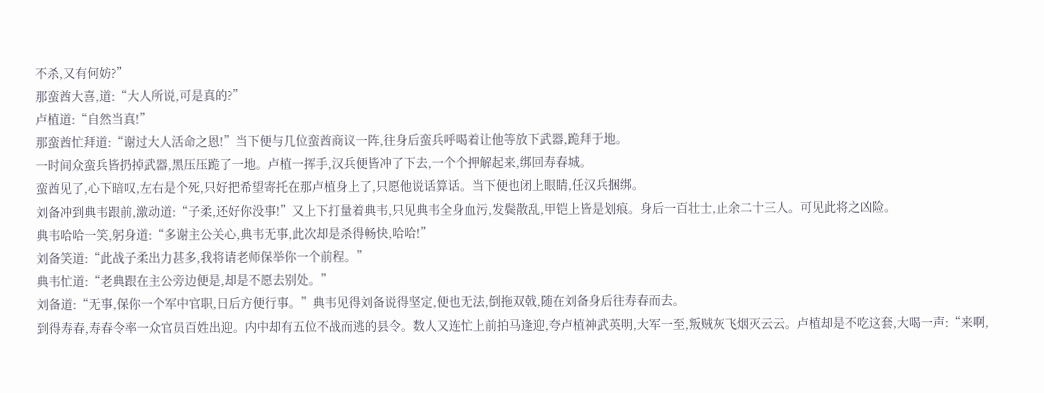不杀,又有何妨?”
那蛮酋大喜,道:“大人所说,可是真的?”
卢植道:“自然当真!”
那蛮酋忙拜道:“谢过大人活命之恩!”当下便与几位蛮酋商议一阵,往身后蛮兵呼喝着让他等放下武器,跪拜于地。
一时间众蛮兵皆扔掉武器,黑压压跪了一地。卢植一挥手,汉兵便皆冲了下去,一个个押解起来,绑回寿春城。
蛮酋见了,心下暗叹,左右是个死,只好把希望寄托在那卢植身上了,只愿他说话算话。当下便也闭上眼睛,任汉兵捆绑。
刘备冲到典韦跟前,激动道:“子柔,还好你没事!”又上下打量着典韦,只见典韦全身血污,发鬓散乱,甲铠上皆是划痕。身后一百壮士,止余二十三人。可见此将之凶险。
典韦哈哈一笑,躬身道:“多谢主公关心,典韦无事,此次却是杀得畅快,哈哈!”
刘备笑道:“此战子柔出力甚多,我将请老师保举你一个前程。”
典韦忙道:“老典跟在主公旁边便是,却是不愿去别处。”
刘备道:“无事,保你一个军中官职,日后方便行事。”典韦见得刘备说得坚定,便也无法,倒拖双戟,随在刘备身后往寿春而去。
到得寿春,寿春令率一众官员百姓出迎。内中却有五位不战而逃的县令。数人又连忙上前拍马逢迎,夸卢植神武英明,大军一至,叛贼灰飞烟灭云云。卢植却是不吃这套,大喝一声:“来啊,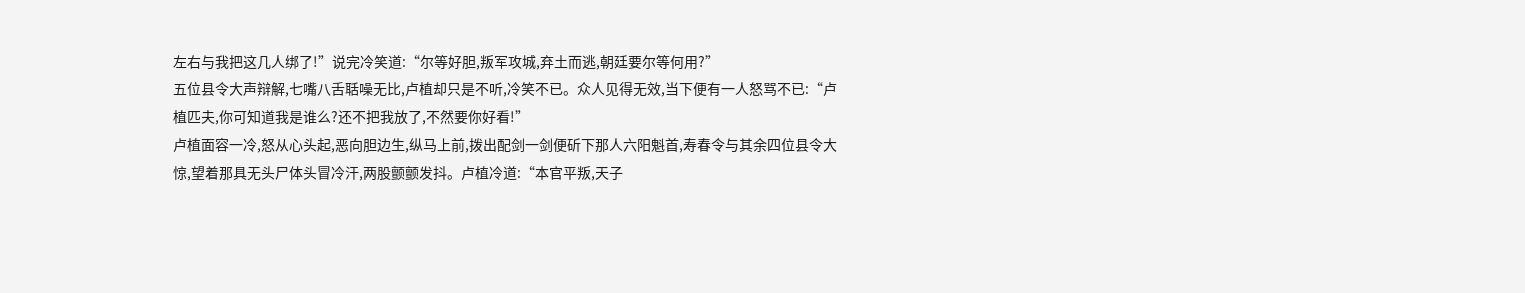左右与我把这几人绑了!”说完冷笑道:“尔等好胆,叛军攻城,弃土而逃,朝廷要尔等何用?”
五位县令大声辩解,七嘴八舌聒噪无比,卢植却只是不听,冷笑不已。众人见得无效,当下便有一人怒骂不已:“卢植匹夫,你可知道我是谁么?还不把我放了,不然要你好看!”
卢植面容一冷,怒从心头起,恶向胆边生,纵马上前,拨出配剑一剑便斫下那人六阳魁首,寿春令与其余四位县令大惊,望着那具无头尸体头冒冷汗,两股颤颤发抖。卢植冷道:“本官平叛,天子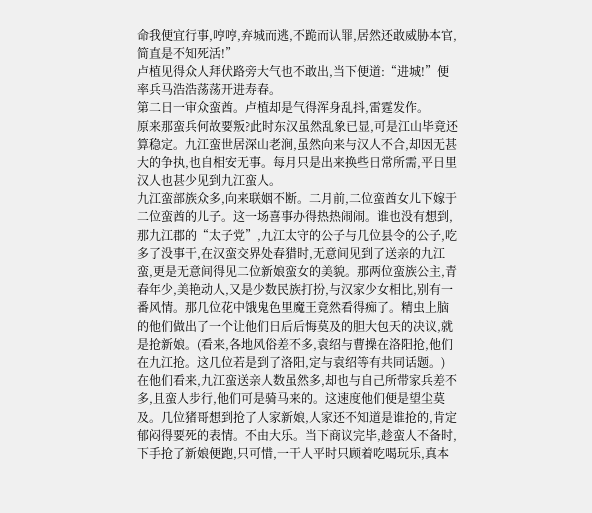命我便宜行事,哼哼,弃城而逃,不跪而认罪,居然还敢威胁本官,简直是不知死活!”
卢植见得众人拜伏路旁大气也不敢出,当下便道:“进城!”便率兵马浩浩荡荡开进寿春。
第二日一审众蛮酋。卢植却是气得浑身乱抖,雷霆发作。
原来那蛮兵何故要叛?此时东汉虽然乱象已显,可是江山毕竟还算稳定。九江蛮世居深山老涧,虽然向来与汉人不合,却因无甚大的争执,也自相安无事。每月只是出来换些日常所需,平日里汉人也甚少见到九江蛮人。
九江蛮部族众多,向来联姻不断。二月前,二位蛮酋女儿下嫁于二位蛮酋的儿子。这一场喜事办得热热闹闹。谁也没有想到,那九江郡的“太子党”,九江太守的公子与几位县令的公子,吃多了没事干,在汉蛮交界处春猎时,无意间见到了送亲的九江蛮,更是无意间得见二位新娘蛮女的美貌。那两位蛮族公主,青春年少,美艳动人,又是少数民族打扮,与汉家少女相比,别有一番风情。那几位花中饿鬼色里魔王竟然看得痴了。精虫上脑的他们做出了一个让他们日后后悔莫及的胆大包天的决议,就是抢新娘。(看来,各地风俗差不多,袁绍与曹操在洛阳抢,他们在九江抢。这几位若是到了洛阳,定与袁绍等有共同话题。)
在他们看来,九江蛮送亲人数虽然多,却也与自己所带家兵差不多,且蛮人步行,他们可是骑马来的。这速度他们便是望尘莫及。几位猪哥想到抢了人家新娘,人家还不知道是谁抢的,肯定郁闷得要死的表情。不由大乐。当下商议完毕,趁蛮人不备时,下手抢了新娘便跑,只可惜,一干人平时只顾着吃喝玩乐,真本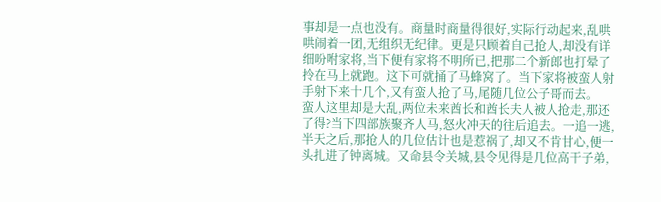事却是一点也没有。商量时商量得很好,实际行动起来,乱哄哄闹着一团,无组织无纪律。更是只顾着自己抢人,却没有详细吩咐家将,当下便有家将不明所已,把那二个新郎也打晕了拎在马上就跑。这下可就捅了马蜂窝了。当下家将被蛮人射手射下来十几个,又有蛮人抢了马,尾随几位公子哥而去。
蛮人这里却是大乱,两位未来酋长和酋长夫人被人抢走,那还了得?当下四部族聚齐人马,怒火冲天的往后追去。一追一逃,半天之后,那抢人的几位估计也是惹祸了,却又不肯甘心,便一头扎进了钟离城。又命县令关城,县令见得是几位高干子弟,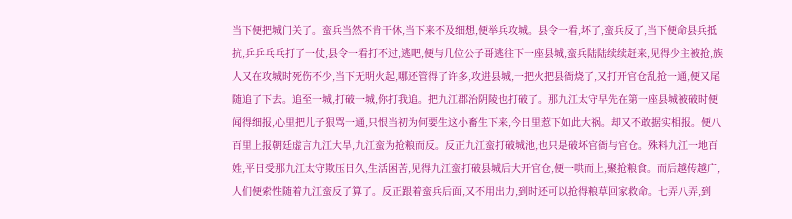当下便把城门关了。蛮兵当然不肯干休,当下来不及细想,便举兵攻城。县令一看,坏了,蛮兵反了,当下便命县兵抵抗,乒乒乓乓打了一仗,县令一看打不过,逃吧,便与几位公子哥逃往下一座县城,蛮兵陆陆续续赶来,见得少主被抢,族人又在攻城时死伤不少,当下无明火起,哪还管得了许多,攻进县城,一把火把县衙烧了,又打开官仓乱抢一通,便又尾随追了下去。追至一城,打破一城,你打我追。把九江郡治阴陵也打破了。那九江太守早先在第一座县城被破时便闻得细报,心里把儿子狠骂一通,只恨当初为何要生这小畜生下来,今日里惹下如此大祸。却又不敢据实相报。便八百里上报朝廷虚言九江大旱,九江蛮为抢粮而反。反正九江蛮打破城池,也只是破坏官衙与官仓。殊料九江一地百姓,平日受那九江太守欺压日久,生活困苦,见得九江蛮打破县城后大开官仓,便一哄而上,聚抢粮食。而后越传越广,人们便索性随着九江蛮反了算了。反正跟着蛮兵后面,又不用出力,到时还可以抢得粮草回家救命。七弄八弄,到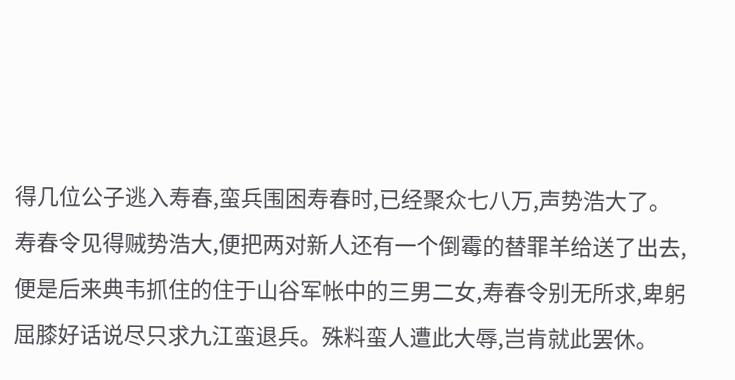得几位公子逃入寿春,蛮兵围困寿春时,已经聚众七八万,声势浩大了。
寿春令见得贼势浩大,便把两对新人还有一个倒霉的替罪羊给送了出去,便是后来典韦抓住的住于山谷军帐中的三男二女,寿春令别无所求,卑躬屈膝好话说尽只求九江蛮退兵。殊料蛮人遭此大辱,岂肯就此罢休。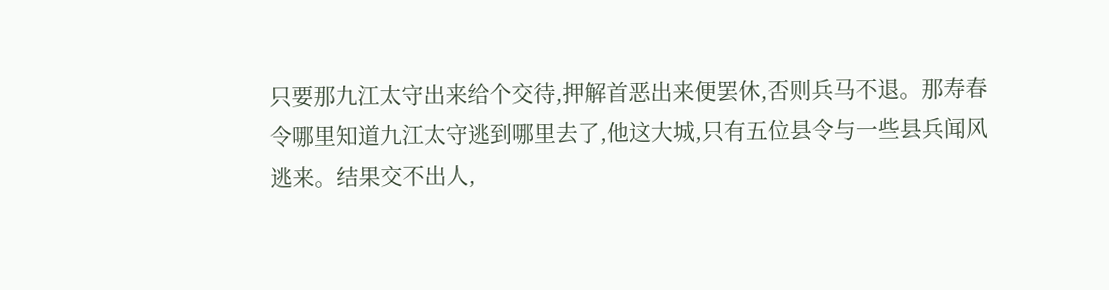只要那九江太守出来给个交待,押解首恶出来便罢休,否则兵马不退。那寿春令哪里知道九江太守逃到哪里去了,他这大城,只有五位县令与一些县兵闻风逃来。结果交不出人,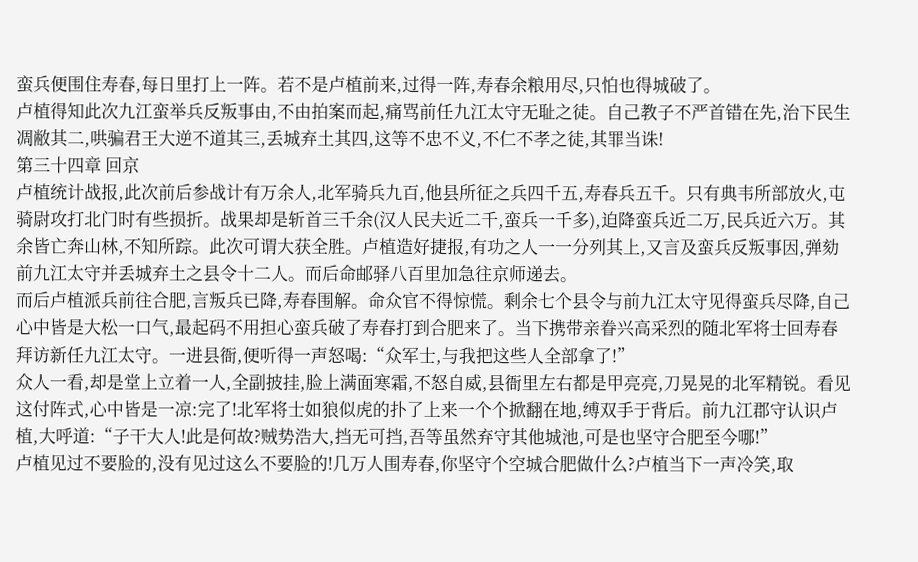蛮兵便围住寿春,每日里打上一阵。若不是卢植前来,过得一阵,寿春余粮用尽,只怕也得城破了。
卢植得知此次九江蛮举兵反叛事由,不由拍案而起,痛骂前任九江太守无耻之徒。自己教子不严首错在先,治下民生凋敝其二,哄骗君王大逆不道其三,丢城弃土其四,这等不忠不义,不仁不孝之徒,其罪当诛!
第三十四章 回京
卢植统计战报,此次前后参战计有万余人,北军骑兵九百,他县所征之兵四千五,寿春兵五千。只有典韦所部放火,屯骑尉攻打北门时有些损折。战果却是斩首三千余(汉人民夫近二千,蛮兵一千多),迫降蛮兵近二万,民兵近六万。其余皆亡奔山林,不知所踪。此次可谓大获全胜。卢植造好捷报,有功之人一一分列其上,又言及蛮兵反叛事因,弹劾前九江太守并丢城弃土之县令十二人。而后命邮驿八百里加急往京师递去。
而后卢植派兵前往合肥,言叛兵已降,寿春围解。命众官不得惊慌。剩余七个县令与前九江太守见得蛮兵尽降,自己心中皆是大松一口气,最起码不用担心蛮兵破了寿春打到合肥来了。当下携带亲眷兴高采烈的随北军将士回寿春拜访新任九江太守。一进县衙,便听得一声怒喝:“众军士,与我把这些人全部拿了!”
众人一看,却是堂上立着一人,全副披挂,脸上满面寒霜,不怒自威,县衙里左右都是甲亮亮,刀晃晃的北军精锐。看见这付阵式,心中皆是一凉:完了!北军将士如狼似虎的扑了上来一个个掀翻在地,缚双手于背后。前九江郡守认识卢植,大呼道:“子干大人!此是何故?贼势浩大,挡无可挡,吾等虽然弃守其他城池,可是也坚守合肥至今哪!”
卢植见过不要脸的,没有见过这么不要脸的!几万人围寿春,你坚守个空城合肥做什么?卢植当下一声冷笑,取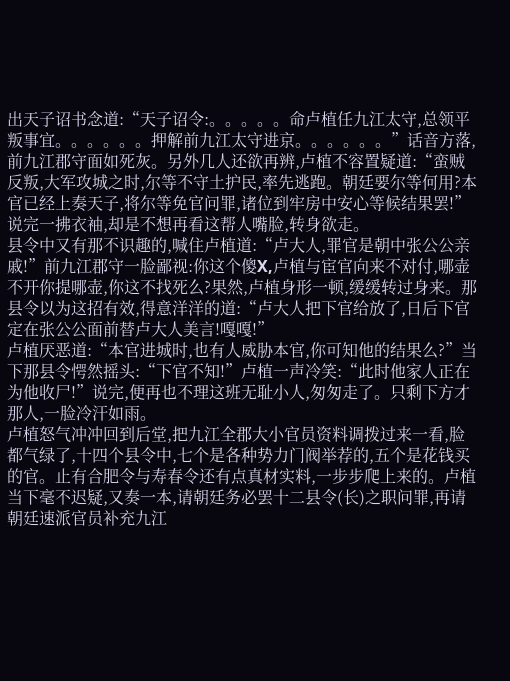出天子诏书念道:“天子诏令:。。。。。命卢植任九江太守,总领平叛事宜。。。。。。押解前九江太守进京。。。。。。”话音方落,前九江郡守面如死灰。另外几人还欲再辨,卢植不容置疑道:“蛮贼反叛,大军攻城之时,尔等不守土护民,率先逃跑。朝廷要尔等何用?本官已经上奏天子,将尔等免官问罪,诸位到牢房中安心等候结果罢!”说完一拂衣袖,却是不想再看这帮人嘴脸,转身欲走。
县令中又有那不识趣的,喊住卢植道:“卢大人,罪官是朝中张公公亲戚!”前九江郡守一脸鄙视:你这个傻X,卢植与宦官向来不对付,哪壶不开你提哪壶,你这不找死么?果然,卢植身形一顿,缓缓转过身来。那县令以为这招有效,得意洋洋的道:“卢大人把下官给放了,日后下官定在张公公面前替卢大人美言!嘎嘎!”
卢植厌恶道:“本官进城时,也有人威胁本官,你可知他的结果么?”当下那县令愕然摇头:“下官不知!”卢植一声冷笑:“此时他家人正在为他收尸!”说完,便再也不理这班无耻小人,匆匆走了。只剩下方才那人,一脸冷汗如雨。
卢植怒气冲冲回到后堂,把九江全郡大小官员资料调拨过来一看,脸都气绿了,十四个县令中,七个是各种势力门阀举荐的,五个是花钱买的官。止有合肥令与寿春令还有点真材实料,一步步爬上来的。卢植当下毫不迟疑,又奏一本,请朝廷务必罢十二县令(长)之职问罪,再请朝廷速派官员补充九江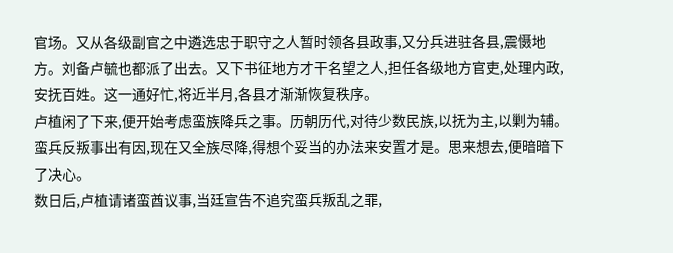官场。又从各级副官之中遴选忠于职守之人暂时领各县政事,又分兵进驻各县,震慑地方。刘备卢毓也都派了出去。又下书征地方才干名望之人,担任各级地方官吏,处理内政,安抚百姓。这一通好忙,将近半月,各县才渐渐恢复秩序。
卢植闲了下来,便开始考虑蛮族降兵之事。历朝历代,对待少数民族,以抚为主,以剿为辅。蛮兵反叛事出有因,现在又全族尽降,得想个妥当的办法来安置才是。思来想去,便暗暗下了决心。
数日后,卢植请诸蛮酋议事,当廷宣告不追究蛮兵叛乱之罪,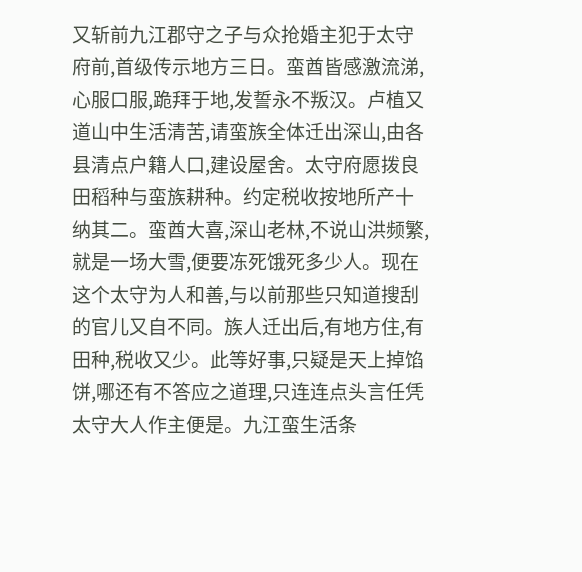又斩前九江郡守之子与众抢婚主犯于太守府前,首级传示地方三日。蛮酋皆感激流涕,心服口服,跪拜于地,发誓永不叛汉。卢植又道山中生活清苦,请蛮族全体迁出深山,由各县清点户籍人口,建设屋舍。太守府愿拨良田稻种与蛮族耕种。约定税收按地所产十纳其二。蛮酋大喜,深山老林,不说山洪频繁,就是一场大雪,便要冻死饿死多少人。现在这个太守为人和善,与以前那些只知道搜刮的官儿又自不同。族人迁出后,有地方住,有田种,税收又少。此等好事,只疑是天上掉馅饼,哪还有不答应之道理,只连连点头言任凭太守大人作主便是。九江蛮生活条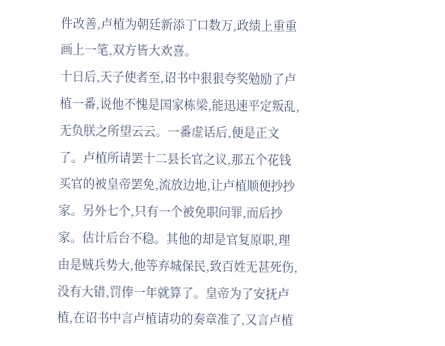件改善,卢植为朝廷新添丁口数万,政绩上重重画上一笔,双方皆大欢喜。
十日后,天子使者至,诏书中狠狠夸奖勉励了卢植一番,说他不愧是国家栋梁,能迅速平定叛乱,无负朕之所望云云。一番虚话后,便是正文了。卢植所请罢十二县长官之议,那五个花钱买官的被皇帝罢免,流放边地,让卢植顺便抄抄家。另外七个,只有一个被免职问罪,而后抄家。估计后台不稳。其他的却是官复原职,理由是贼兵势大,他等弃城保民,致百姓无甚死伤,没有大错,罚俸一年就算了。皇帝为了安抚卢植,在诏书中言卢植请功的奏章准了,又言卢植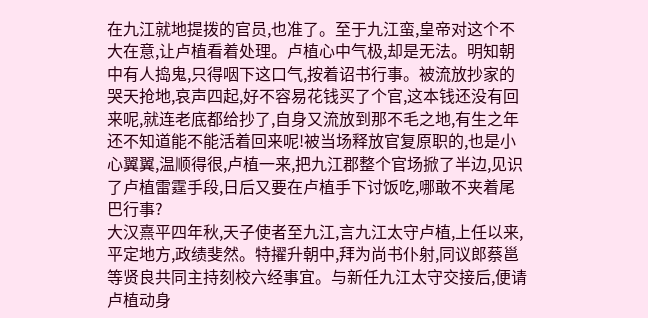在九江就地提拨的官员,也准了。至于九江蛮,皇帝对这个不大在意,让卢植看着处理。卢植心中气极,却是无法。明知朝中有人捣鬼,只得咽下这口气,按着诏书行事。被流放抄家的哭天抢地,哀声四起,好不容易花钱买了个官,这本钱还没有回来呢,就连老底都给抄了,自身又流放到那不毛之地,有生之年还不知道能不能活着回来呢!被当场释放官复原职的,也是小心翼翼,温顺得很,卢植一来,把九江郡整个官场掀了半边,见识了卢植雷霆手段,日后又要在卢植手下讨饭吃,哪敢不夹着尾巴行事?
大汉熹平四年秋,天子使者至九江,言九江太守卢植,上任以来,平定地方,政绩斐然。特擢升朝中,拜为尚书仆射,同议郎蔡邕等贤良共同主持刻校六经事宜。与新任九江太守交接后,便请卢植动身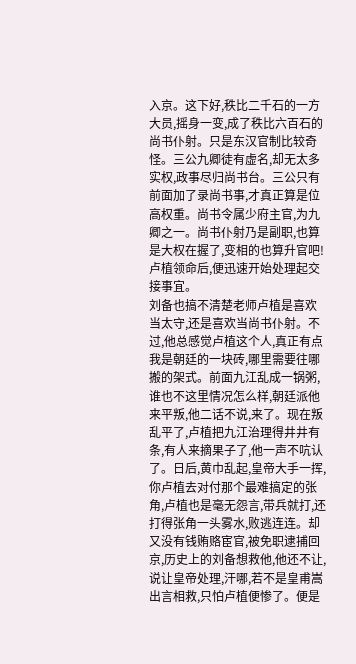入京。这下好,秩比二千石的一方大员,摇身一变,成了秩比六百石的尚书仆射。只是东汉官制比较奇怪。三公九卿徒有虚名,却无太多实权,政事尽归尚书台。三公只有前面加了录尚书事,才真正算是位高权重。尚书令属少府主官,为九卿之一。尚书仆射乃是副职,也算是大权在握了,变相的也算升官吧!卢植领命后,便迅速开始处理起交接事宜。
刘备也搞不清楚老师卢植是喜欢当太守,还是喜欢当尚书仆射。不过,他总感觉卢植这个人,真正有点我是朝廷的一块砖,哪里需要往哪搬的架式。前面九江乱成一锅粥,谁也不这里情况怎么样,朝廷派他来平叛,他二话不说,来了。现在叛乱平了,卢植把九江治理得井井有条,有人来摘果子了,他一声不吭认了。日后,黄巾乱起,皇帝大手一挥,你卢植去对付那个最难搞定的张角,卢植也是毫无怨言,带兵就打,还打得张角一头雾水,败逃连连。却又没有钱贿赂宦官,被免职逮捕回京,历史上的刘备想救他,他还不让,说让皇帝处理,汗哪,若不是皇甫嵩出言相救,只怕卢植便惨了。便是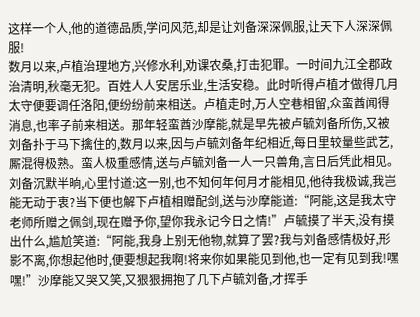这样一个人,他的道德品质,学问风范,却是让刘备深深佩服,让天下人深深佩服!
数月以来,卢植治理地方,兴修水利,劝课农桑,打击犯罪。一时间九江全郡政治清明,秋毫无犯。百姓人人安居乐业,生活安稳。此时听得卢植才做得几月太守便要调任洛阳,便纷纷前来相送。卢植走时,万人空巷相留,众蛮酋闻得消息,也率子前来相送。那年轻蛮酋沙摩能,就是早先被卢毓刘备所伤,又被刘备扑于马下擒住的,数月以来,因与卢毓刘备年纪相近,每日里较量些武艺,厮混得极熟。蛮人极重感情,送与卢毓刘备一人一只兽角,言日后凭此相见。刘备沉默半晌,心里忖道:这一别,也不知何年何月才能相见,他待我极诚,我岂能无动于衷?当下便也解下卢植相赠配剑,送与沙摩能道:“阿能,这是我太守老师所赠之佩剑,现在赠予你,望你我永记今日之情!”卢毓摸了半天,没有摸出什么,尴尬笑道:“阿能,我身上别无他物,就算了罢?我与刘备感情极好,形影不离,你想起他时,便要想起我啊!将来你如果能见到他,也一定有见到我!嘿嘿!”沙摩能又哭又笑,又狠狠拥抱了几下卢毓刘备,才挥手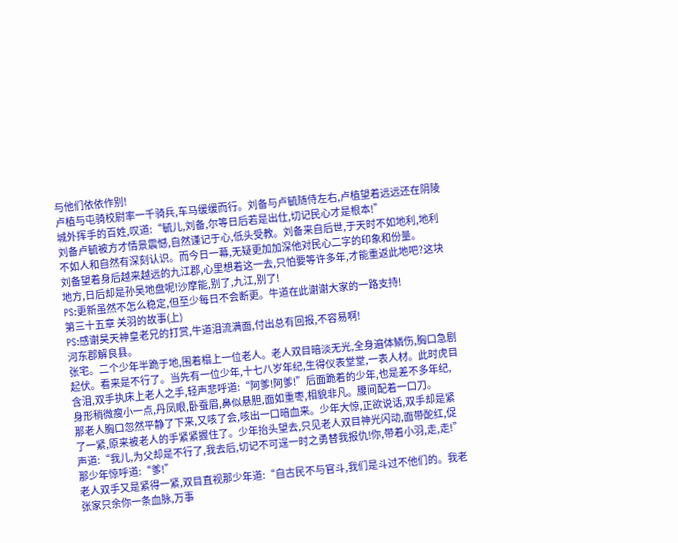与他们依依作别!
卢植与屯骑校尉率一千骑兵,车马缓缓而行。刘备与卢毓随侍左右,卢植望着远远还在阴陵城外挥手的百姓,叹道:“毓儿,刘备,尔等日后若是出仕,切记民心才是根本!”
刘备卢毓被方才情景震憾,自然谨记于心,低头受教。刘备来自后世,于天时不如地利,地利不如人和自然有深刻认识。而今日一幕,无疑更加加深他对民心二字的印象和份量。
刘备望着身后越来越远的九江郡,心里想着这一去,只怕要等许多年,才能重返此地吧?这块地方,日后却是孙吴地盘呢!沙摩能,别了,九江,别了!
PS:更新虽然不怎么稳定,但至少每日不会断更。牛道在此谢谢大家的一路支持!
第三十五章 关羽的故事(上)
PS:感谢昊天神皇老兄的打赏,牛道泪流满面,付出总有回报,不容易啊!
河东郡解良县。
张宅。二个少年半跪于地,围着榻上一位老人。老人双目暗淡无光,全身遍体鳞伤,胸口急剧起伏。看来是不行了。当先有一位少年,十七八岁年纪,生得仪表堂堂,一表人材。此时虎目含泪,双手执床上老人之手,轻声悲呼道:“阿爹!阿爹!”后面跪着的少年,也是差不多年纪,身形稍微瘦小一点,丹凤眼,卧蚕眉,鼻似悬胆,面如重枣,相貌非凡。腰间配着一口刀。
那老人胸口忽然平静了下来,又咳了会,咳出一口暗血来。少年大惊,正欲说话,双手却是紧了一紧,原来被老人的手紧紧握住了。少年抬头望去,只见老人双目神光闪动,面带酡红,促声道:“我儿,为父却是不行了,我去后,切记不可逞一时之勇替我报仇!你,带着小羽,走,走!”
那少年惊呼道:“爹!”
老人双手又是紧得一紧,双目直视那少年道:“自古民不与官斗,我们是斗过不他们的。我老张家只余你一条血脉,万事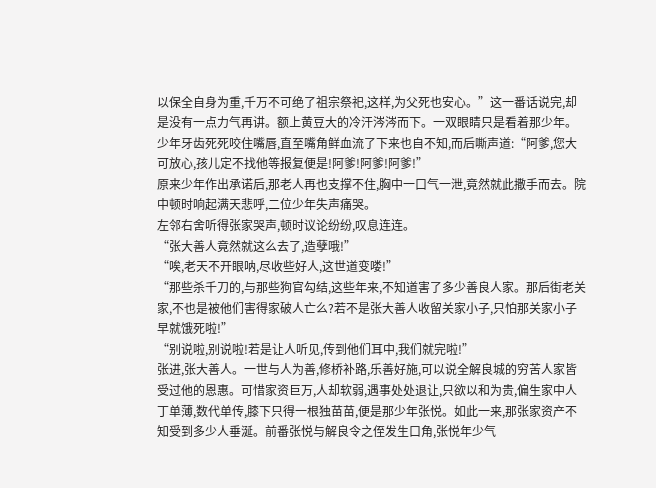以保全自身为重,千万不可绝了祖宗祭祀,这样,为父死也安心。”这一番话说完,却是没有一点力气再讲。额上黄豆大的冷汗涔涔而下。一双眼睛只是看着那少年。
少年牙齿死死咬住嘴唇,直至嘴角鲜血流了下来也自不知,而后嘶声道:“阿爹,您大可放心,孩儿定不找他等报复便是!阿爹!阿爹!阿爹!”
原来少年作出承诺后,那老人再也支撑不住,胸中一口气一泄,竟然就此撒手而去。院中顿时响起满天悲呼,二位少年失声痛哭。
左邻右舍听得张家哭声,顿时议论纷纷,叹息连连。
“张大善人竟然就这么去了,造孽哦!”
“唉,老天不开眼呐,尽收些好人,这世道变喽!”
“那些杀千刀的,与那些狗官勾结,这些年来,不知道害了多少善良人家。那后街老关家,不也是被他们害得家破人亡么?若不是张大善人收留关家小子,只怕那关家小子早就饿死啦!”
“别说啦,别说啦!若是让人听见,传到他们耳中,我们就完啦!”
张进,张大善人。一世与人为善,修桥补路,乐善好施,可以说全解良城的穷苦人家皆受过他的恩惠。可惜家资巨万,人却软弱,遇事处处退让,只欲以和为贵,偏生家中人丁单薄,数代单传,膝下只得一根独苗苗,便是那少年张悦。如此一来,那张家资产不知受到多少人垂涎。前番张悦与解良令之侄发生口角,张悦年少气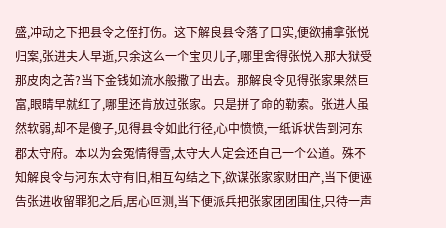盛,冲动之下把县令之侄打伤。这下解良县令落了口实,便欲捕拿张悦归案,张进夫人早逝,只余这么一个宝贝儿子,哪里舍得张悦入那大狱受那皮肉之苦?当下金钱如流水般撒了出去。那解良令见得张家果然巨富,眼睛早就红了,哪里还肯放过张家。只是拼了命的勒索。张进人虽然软弱,却不是傻子,见得县令如此行径,心中愤愤,一纸诉状告到河东郡太守府。本以为会冤情得雪,太守大人定会还自己一个公道。殊不知解良令与河东太守有旧,相互勾结之下,欲谋张家家财田产,当下便诬告张进收留罪犯之后,居心叵测,当下便派兵把张家团团围住,只待一声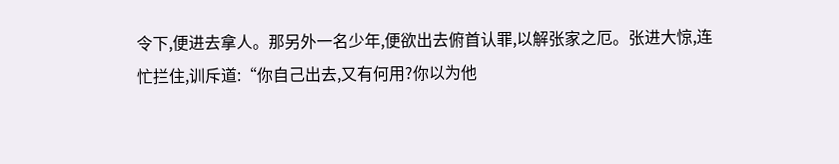令下,便进去拿人。那另外一名少年,便欲出去俯首认罪,以解张家之厄。张进大惊,连忙拦住,训斥道:“你自己出去,又有何用?你以为他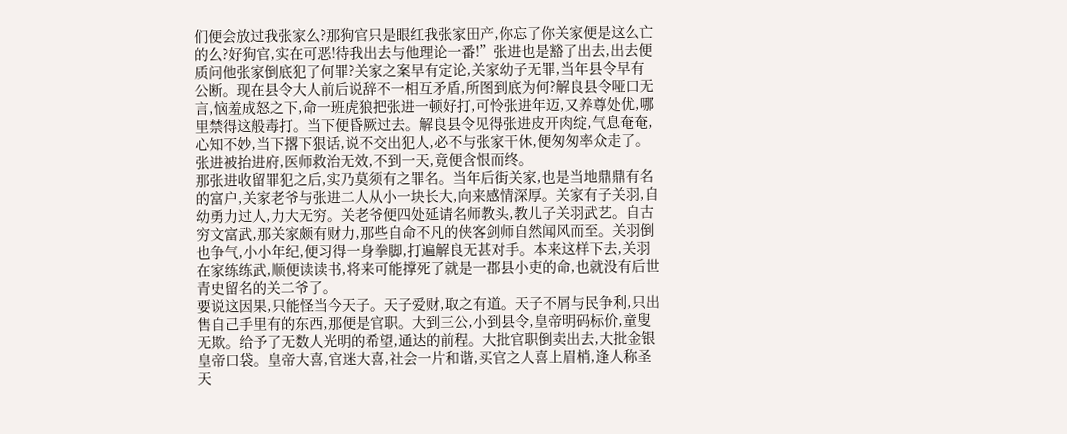们便会放过我张家么?那狗官只是眼红我张家田产,你忘了你关家便是这么亡的么?好狗官,实在可恶!待我出去与他理论一番!”张进也是豁了出去,出去便质问他张家倒底犯了何罪?关家之案早有定论,关家幼子无罪,当年县令早有公断。现在县令大人前后说辞不一相互矛盾,所图到底为何?解良县令哑口无言,恼羞成怒之下,命一班虎狼把张进一顿好打,可怜张进年迈,又养尊处优,哪里禁得这般毒打。当下便昏厥过去。解良县令见得张进皮开肉绽,气息奄奄,心知不妙,当下撂下狠话,说不交出犯人,必不与张家干休,便匆匆率众走了。张进被抬进府,医师救治无效,不到一天,竟便含恨而终。
那张进收留罪犯之后,实乃莫须有之罪名。当年后街关家,也是当地鼎鼎有名的富户,关家老爷与张进二人从小一块长大,向来感情深厚。关家有子关羽,自幼勇力过人,力大无穷。关老爷便四处延请名师教头,教儿子关羽武艺。自古穷文富武,那关家颇有财力,那些自命不凡的侠客剑师自然闻风而至。关羽倒也争气,小小年纪,便习得一身拳脚,打遍解良无甚对手。本来这样下去,关羽在家练练武,顺便读读书,将来可能撑死了就是一郡县小吏的命,也就没有后世青史留名的关二爷了。
要说这因果,只能怪当今天子。天子爱财,取之有道。天子不屑与民争利,只出售自己手里有的东西,那便是官职。大到三公,小到县令,皇帝明码标价,童叟无欺。给予了无数人光明的希望,通达的前程。大批官职倒卖出去,大批金银皇帝口袋。皇帝大喜,官迷大喜,社会一片和谐,买官之人喜上眉梢,逢人称圣天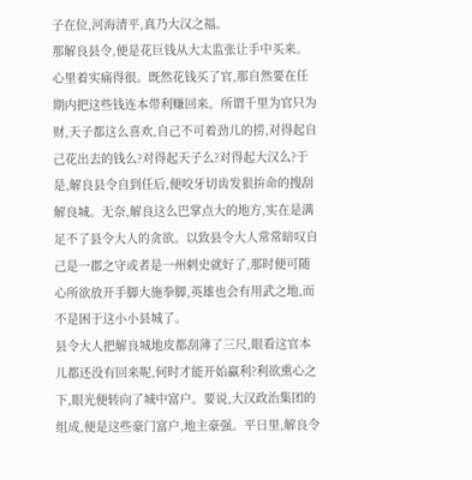子在位,河海清平,真乃大汉之福。
那解良县令,便是花巨钱从大太监张让手中买来。心里着实痛得很。既然花钱买了官,那自然要在任期内把这些钱连本带利赚回来。所谓千里为官只为财,天子都这么喜欢,自己不可着劲儿的捞,对得起自己花出去的钱么?对得起天子么?对得起大汉么?于是,解良县令自到任后,便咬牙切齿发狠拚命的搜刮解良城。无奈,解良这么巴掌点大的地方,实在是满足不了县令大人的贪欲。以致县令大人常常暗叹自己是一郡之守或者是一州剌史就好了,那时便可随心所欲放开手脚大施拳脚,英雄也会有用武之地,而不是困于这小小县城了。
县令大人把解良城地皮都刮薄了三尺,眼看这官本儿都还没有回来呢,何时才能开始赢利?利欲熏心之下,眼光便转向了城中富户。要说,大汉政治集团的组成,便是这些豪门富户,地主豪强。平日里,解良令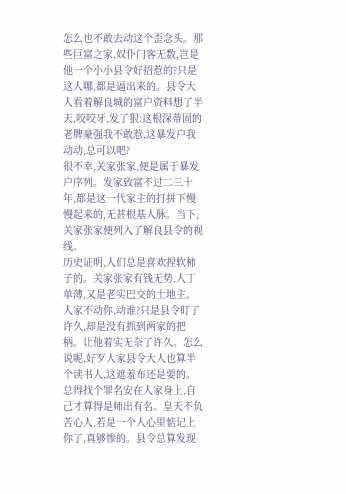怎么也不敢去动这个歪念头。那些巨富之家,奴仆门客无数,岂是他一个小小县令好招惹的?只是这人哪,都是逼出来的。县令大人看着解良城的富户资料想了半天,咬咬牙,发了狠:这根深蒂固的老牌豪强我不敢惹,这暴发户我动动,总可以吧?
很不幸,关家张家,便是属于暴发户序列。发家致富不过二三十年,都是这一代家主的打拼下慢慢起来的,无甚根基人脉。当下,关家张家便列入了解良县令的视线。
历史证明,人们总是喜欢捏软柿子的。关家张家有钱无势,人丁单薄,又是老实巴交的土地主。人家不动你,动谁?只是县令盯了许久,却是没有抓到两家的把柄。让他着实无奈了许久。怎么说呢,好歹人家县令大人也算半个读书人,这遮羞布还是要的。总得找个罪名安在人家身上,自己才算得是师出有名。皇天不负苦心人,若是一个人心里惦记上你了,真够惨的。县令总算发现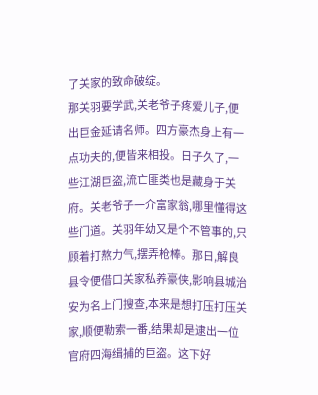了关家的致命破绽。
那关羽要学武,关老爷子疼爱儿子,便出巨金延请名师。四方豪杰身上有一点功夫的,便皆来相投。日子久了,一些江湖巨盗,流亡匪类也是藏身于关府。关老爷子一介富家翁,哪里懂得这些门道。关羽年幼又是个不管事的,只顾着打熬力气,摆弄枪棒。那日,解良县令便借口关家私养豪侠,影响县城治安为名上门搜查,本来是想打压打压关家,顺便勒索一番,结果却是逮出一位官府四海缉捕的巨盗。这下好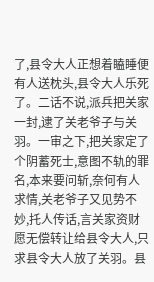了,县令大人正想着瞌睡便有人送枕头,县令大人乐死了。二话不说,派兵把关家一封,逮了关老爷子与关羽。一审之下,把关家定了个阴蓄死士,意图不轨的罪名,本来要问斩,奈何有人求情,关老爷子又见势不妙,托人传话,言关家资财愿无偿转让给县令大人,只求县令大人放了关羽。县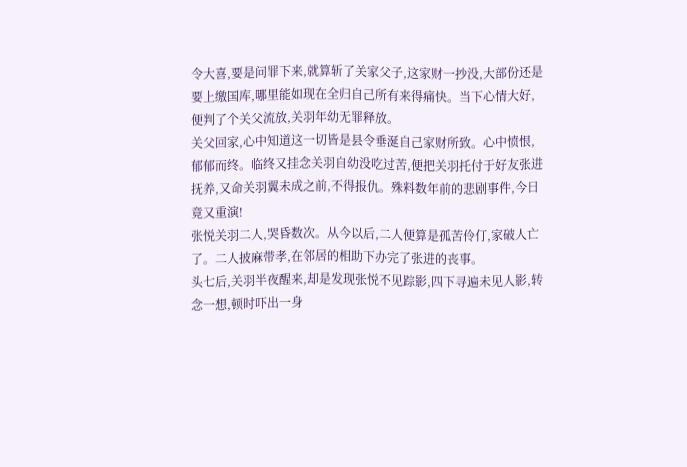令大喜,要是问罪下来,就算斩了关家父子,这家财一抄没,大部份还是要上缴国库,哪里能如现在全归自己所有来得痛快。当下心情大好,便判了个关父流放,关羽年幼无罪释放。
关父回家,心中知道这一切皆是县令垂涎自己家财所致。心中愤恨,郁郁而终。临终又挂念关羽自幼没吃过苦,便把关羽托付于好友张进抚养,又命关羽翼未成之前,不得报仇。殊料数年前的悲剧事件,今日竟又重演!
张悦关羽二人,哭昏数次。从今以后,二人便算是孤苦伶仃,家破人亡了。二人披麻带孝,在邻居的相助下办完了张进的丧事。
头七后,关羽半夜醒来,却是发现张悦不见踪影,四下寻遍未见人影,转念一想,顿时吓出一身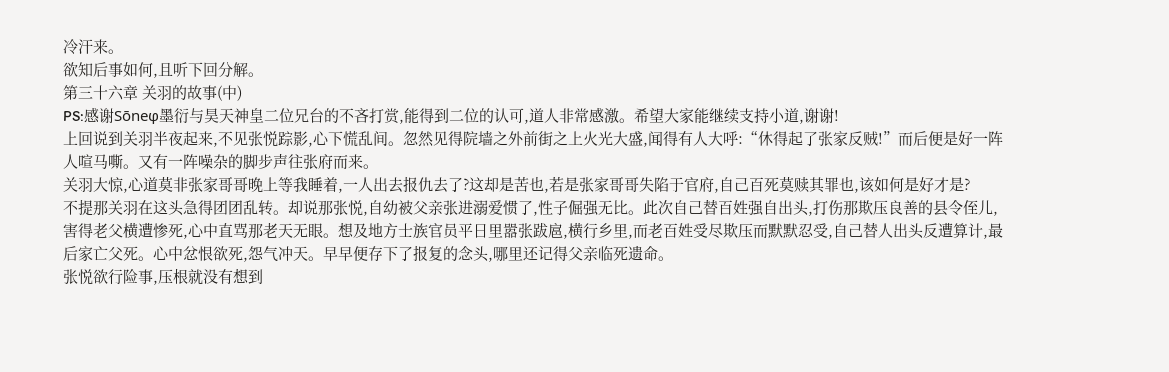冷汗来。
欲知后事如何,且听下回分解。
第三十六章 关羽的故事(中)
PS:感谢Sōneφ墨衍与昊天神皇二位兄台的不吝打赏,能得到二位的认可,道人非常感激。希望大家能继续支持小道,谢谢!
上回说到关羽半夜起来,不见张悦踪影,心下慌乱间。忽然见得院墙之外前街之上火光大盛,闻得有人大呼:“休得起了张家反贼!”而后便是好一阵人喧马嘶。又有一阵噪杂的脚步声往张府而来。
关羽大惊,心道莫非张家哥哥晚上等我睡着,一人出去报仇去了?这却是苦也,若是张家哥哥失陷于官府,自己百死莫赎其罪也,该如何是好才是?
不提那关羽在这头急得团团乱转。却说那张悦,自幼被父亲张进溺爱惯了,性子倔强无比。此次自己替百姓强自出头,打伤那欺压良善的县令侄儿,害得老父横遭惨死,心中直骂那老天无眼。想及地方士族官员平日里嚣张跋扈,横行乡里,而老百姓受尽欺压而默默忍受,自己替人出头反遭算计,最后家亡父死。心中忿恨欲死,怨气冲天。早早便存下了报复的念头,哪里还记得父亲临死遗命。
张悦欲行险事,压根就没有想到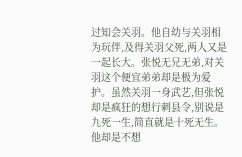过知会关羽。他自幼与关羽相为玩伴,及得关羽父死,两人又是一起长大。张悦无兄无弟,对关羽这个便宜弟弟却是极为爱护。虽然关羽一身武艺,但张悦却是疯狂的想行剌县令,别说是九死一生,简直就是十死无生。他却是不想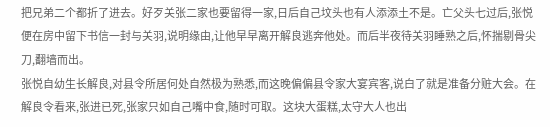把兄弟二个都折了进去。好歹关张二家也要留得一家,日后自己坟头也有人添添土不是。亡父头七过后,张悦便在房中留下书信一封与关羽,说明缘由,让他早早离开解良逃奔他处。而后半夜待关羽睡熟之后,怀揣剔骨尖刀,翻墙而出。
张悦自幼生长解良,对县令所居何处自然极为熟悉,而这晚偏偏县令家大宴宾客,说白了就是准备分赃大会。在解良令看来,张进已死,张家只如自己嘴中食,随时可取。这块大蛋糕,太守大人也出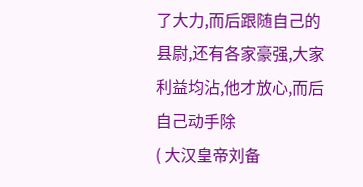了大力,而后跟随自己的县尉,还有各家豪强,大家利益均沾,他才放心,而后自己动手除
( 大汉皇帝刘备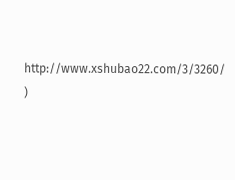http://www.xshubao22.com/3/3260/ )